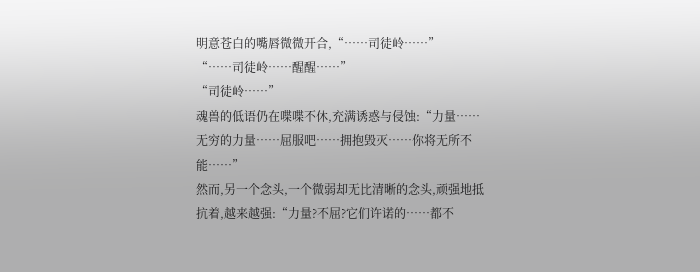明意苍白的嘴唇微微开合,“……司徒岭……”
“……司徒岭……醒醒……”
“司徒岭……”
魂兽的低语仍在喋喋不休,充满诱惑与侵蚀:“力量……无穷的力量……屈服吧……拥抱毁灭……你将无所不能……”
然而,另一个念头,一个微弱却无比清晰的念头,顽强地抵抗着,越来越强:“力量?不屈?它们许诺的……都不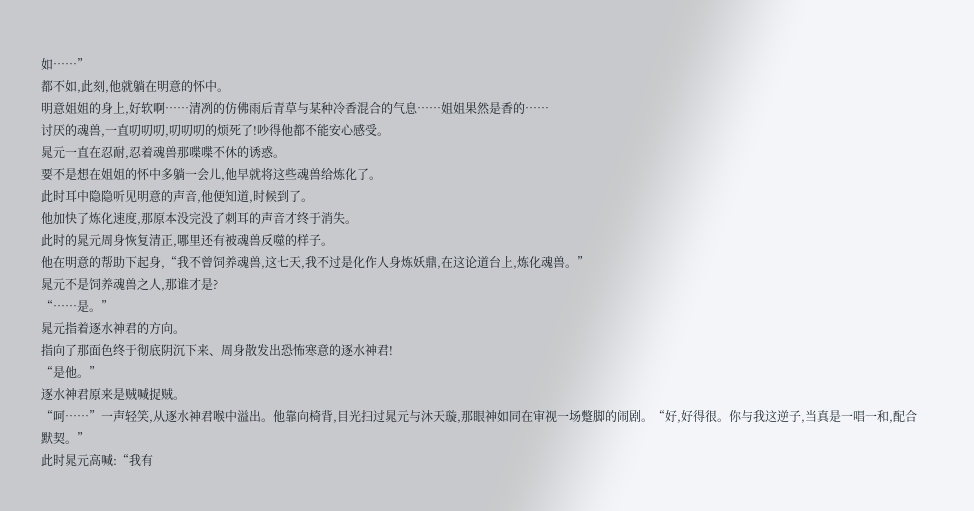如……”
都不如,此刻,他就躺在明意的怀中。
明意姐姐的身上,好软啊……清冽的仿佛雨后青草与某种冷香混合的气息……姐姐果然是香的……
讨厌的魂兽,一直叨叨叨,叨叨叨的烦死了!吵得他都不能安心感受。
晁元一直在忍耐,忍着魂兽那喋喋不休的诱惑。
要不是想在姐姐的怀中多躺一会儿,他早就将这些魂兽给炼化了。
此时耳中隐隐听见明意的声音,他便知道,时候到了。
他加快了炼化速度,那原本没完没了刺耳的声音才终于消失。
此时的晁元周身恢复清正,哪里还有被魂兽反噬的样子。
他在明意的帮助下起身,“我不曾饲养魂兽,这七天,我不过是化作人身炼妖鼎,在这论道台上,炼化魂兽。”
晁元不是饲养魂兽之人,那谁才是?
“……是。”
晁元指着逐水神君的方向。
指向了那面色终于彻底阴沉下来、周身散发出恐怖寒意的逐水神君!
“是他。”
逐水神君原来是贼喊捉贼。
“呵……”一声轻笑,从逐水神君喉中溢出。他靠向椅背,目光扫过晁元与沐天璇,那眼神如同在审视一场蹩脚的闹剧。“好,好得很。你与我这逆子,当真是一唱一和,配合默契。”
此时晁元高喊:“我有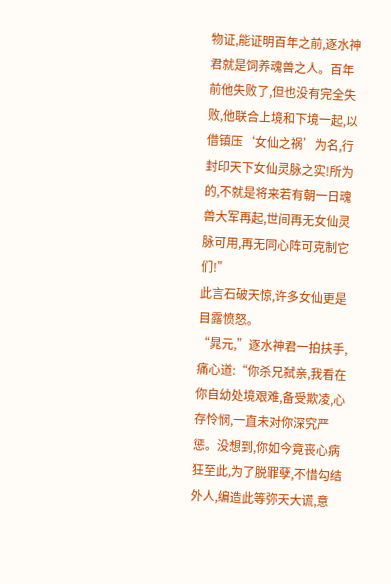物证,能证明百年之前,逐水神君就是饲养魂兽之人。百年前他失败了,但也没有完全失败,他联合上境和下境一起,以借镇压‘女仙之祸’为名,行封印天下女仙灵脉之实!所为的,不就是将来若有朝一日魂兽大军再起,世间再无女仙灵脉可用,再无同心阵可克制它们!”
此言石破天惊,许多女仙更是目露愤怒。
“晁元,”逐水神君一拍扶手,痛心道:“你杀兄弑亲,我看在你自幼处境艰难,备受欺凌,心存怜悯,一直未对你深究严惩。没想到,你如今竟丧心病狂至此,为了脱罪孽,不惜勾结外人,编造此等弥天大谎,意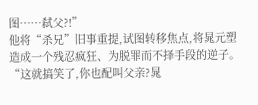图……弑父?!”
他将“杀兄”旧事重提,试图转移焦点,将晁元塑造成一个残忍疯狂、为脱罪而不择手段的逆子。
“这就搞笑了,你也配叫父亲?晁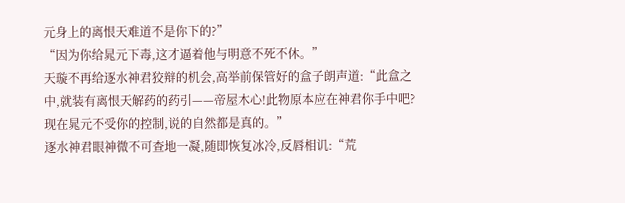元身上的离恨天难道不是你下的?”
“因为你给晁元下毒,这才逼着他与明意不死不休。”
天璇不再给逐水神君狡辩的机会,高举前保管好的盒子朗声道:“此盒之中,就装有离恨天解药的药引——帝屋木心!此物原本应在神君你手中吧?现在晁元不受你的控制,说的自然都是真的。”
逐水神君眼神微不可查地一凝,随即恢复冰冷,反唇相讥:“荒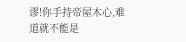谬!你手持帝屋木心,难道就不能是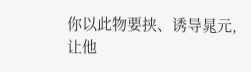你以此物要挟、诱导晁元,让他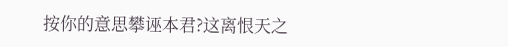按你的意思攀诬本君?这离恨天之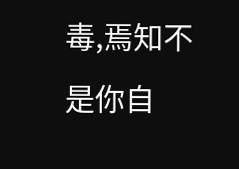毒,焉知不是你自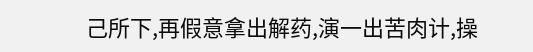己所下,再假意拿出解药,演一出苦肉计,操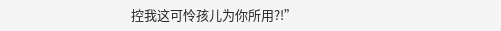控我这可怜孩儿为你所用?!”